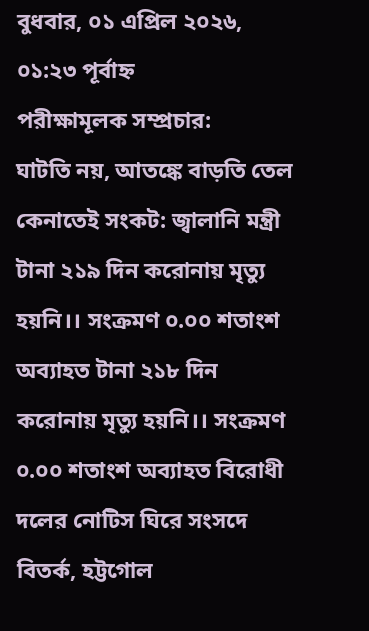বুধবার, ০১ এপ্রিল ২০২৬, ০১:২৩ পূর্বাহ্ন
পরীক্ষামূলক সম্প্রচার:
ঘাটতি নয়, আতঙ্কে বাড়তি তেল কেনাতেই সংকট: জ্বালানি মন্ত্রী টানা ২১৯ দিন করোনায় মৃত্যু হয়নি।। সংক্রমণ ০.০০ শতাংশ অব্যাহত টানা ২১৮ দিন করোনায় মৃত্যু হয়নি।। সংক্রমণ ০.০০ শতাংশ অব্যাহত বিরোধী দলের নোটিস ঘিরে সংসদে বিতর্ক, হট্টগোল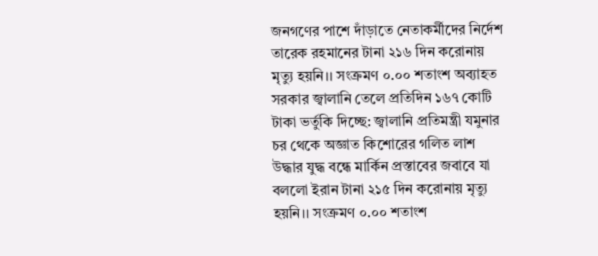জনগণের পাশে দাঁড়াতে নেতাকর্মীদের নির্দেশ তারেক রহমানের টানা ২১৬ দিন করোনায় মৃত্যু হয়নি।। সংক্রমণ ০.০০ শতাংশ অব্যাহত সরকার জ্বালানি তেলে প্রতিদিন ১৬৭ কোটি টাকা ভর্তুকি দিচ্ছে: জ্বালানি প্রতিমন্ত্রী যমুনার চর থেকে অজ্ঞাত কিশোরের গলিত লাশ উদ্ধার যুদ্ধ বন্ধে মার্কিন প্রস্তাবের জবাবে যা বললো ইরান টানা ২১৫ দিন করোনায় মৃত্যু হয়নি।। সংক্রমণ ০.০০ শতাংশ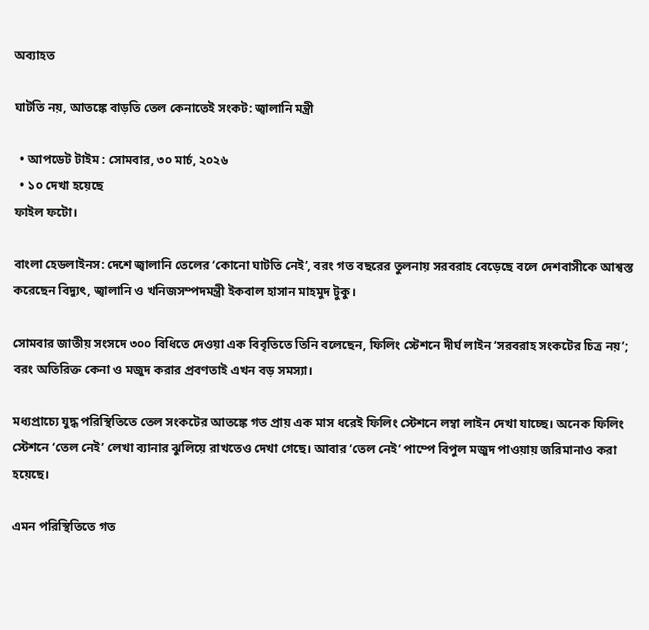অব্যাহত

ঘাটতি নয়, আতঙ্কে বাড়তি তেল কেনাতেই সংকট: জ্বালানি মন্ত্রী

  • আপডেট টাইম : সোমবার, ৩০ মার্চ, ২০২৬
  • ১০ দেখা হয়েছে
ফাইল ফটো।

বাংলা হেডলাইনস: দেশে জ্বালানি তেলের ‘কোনো ঘাটতি নেই’, বরং গত বছরের তুলনায় সরবরাহ বেড়েছে বলে দেশবাসীকে আশ্বস্ত করেছেন বিদ্যুৎ, জ্বালানি ও খনিজসম্পদমন্ত্রী ইকবাল হাসান মাহমুদ টুকু।

সোমবার জাতীয় সংসদে ৩০০ বিধিতে দেওয়া এক বিবৃতিতে তিনি বলেছেন, ফিলিং স্টেশনে দীর্ঘ লাইন ‘সরবরাহ সংকটের চিত্র নয়’; বরং অতিরিক্ত কেনা ও মজুদ করার প্রবণতাই এখন বড় সমস্যা।

মধ্যপ্রাচ্যে যুদ্ধ পরিস্থিতিতে তেল সংকটের আতঙ্কে গত প্রায় এক মাস ধরেই ফিলিং স্টেশনে লম্বা লাইন দেখা যাচ্ছে। অনেক ফিলিং স্টেশনে ‘তেল নেই’ লেখা ব্যানার ঝুলিয়ে রাখতেও দেখা গেছে। আবার ‘তেল নেই’ পাম্পে বিপুল মজুদ পাওয়ায় জরিমানাও করা হয়েছে।

এমন পরিস্থিতিতে গত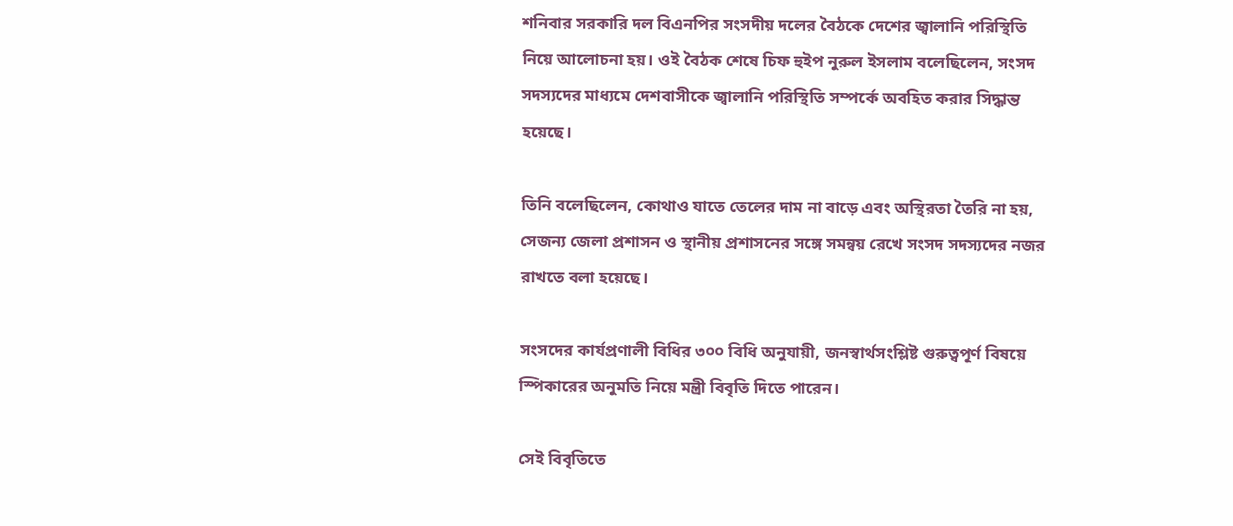শনিবার সরকারি দল বিএনপির সংসদীয় দলের বৈঠকে দেশের জ্বালানি পরিস্থিতি নিয়ে আলোচনা হয়। ওই বৈঠক শেষে চিফ হুইপ নুরুল ইসলাম বলেছিলেন, সংসদ সদস্যদের মাধ্যমে দেশবাসীকে জ্বালানি পরিস্থিতি সম্পর্কে অবহিত করার সিদ্ধান্ত হয়েছে।

তিনি বলেছিলেন, কোথাও যাতে তেলের দাম না বাড়ে এবং অস্থিরতা তৈরি না হয়, সেজন্য জেলা প্রশাসন ও স্থানীয় প্রশাসনের সঙ্গে সমন্বয় রেখে সংসদ সদস্যদের নজর রাখতে বলা হয়েছে।

সংসদের কার্যপ্রণালী বিধির ৩০০ বিধি অনুযায়ী, জনস্বার্থসংশ্লিষ্ট গুরুত্বপূর্ণ বিষয়ে স্পিকারের অনুমতি নিয়ে মন্ত্রী বিবৃতি দিতে পারেন।

সেই বিবৃতিতে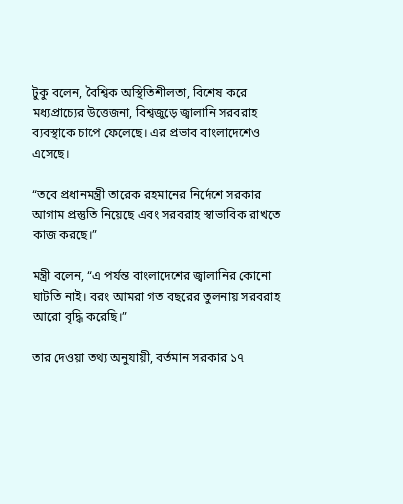টুকু বলেন, বৈশ্বিক অস্থিতিশীলতা, বিশেষ করে মধ্যপ্রাচ্যের উত্তেজনা, বিশ্বজুড়ে জ্বালানি সরবরাহ ব্যবস্থাকে চাপে ফেলেছে। এর প্রভাব বাংলাদেশেও এসেছে।

“তবে প্রধানমন্ত্রী তারেক রহমানের নির্দেশে সরকার আগাম প্রস্তুতি নিয়েছে এবং সরবরাহ স্বাভাবিক রাখতে কাজ করছে।”

মন্ত্রী বলেন, “এ পর্যন্ত বাংলাদেশের জ্বালানির কোনো ঘাটতি নাই। বরং আমরা গত বছরের তুলনায় সরবরাহ আরো বৃদ্ধি করেছি।”

তার দেওয়া তথ্য অনুযায়ী, বর্তমান সরকার ১৭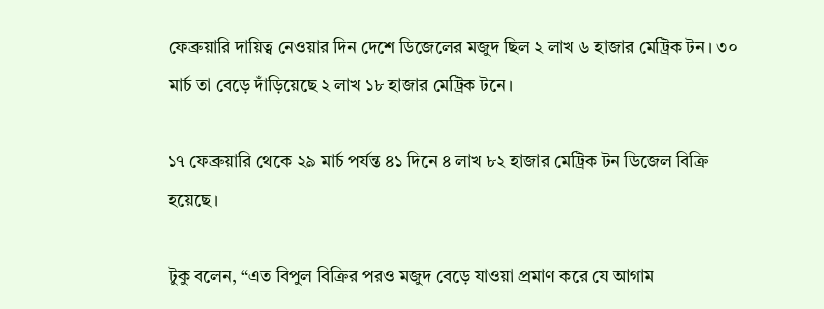ফেব্রুয়ারি দায়িত্ব নেওয়ার দিন দেশে ডিজেলের মজুদ ছিল ২ লাখ ৬ হাজার মেট্রিক টন। ৩০ মার্চ তা বেড়ে দাঁড়িয়েছে ২ লাখ ১৮ হাজার মেট্রিক টনে।

১৭ ফেব্রুয়ারি থেকে ২৯ মার্চ পর্যন্ত ৪১ দিনে ৪ লাখ ৮২ হাজার মেট্রিক টন ডিজেল বিক্রি হয়েছে।

টুকু বলেন, “এত বিপুল বিক্রির পরও মজুদ বেড়ে যাওয়া প্রমাণ করে যে আগাম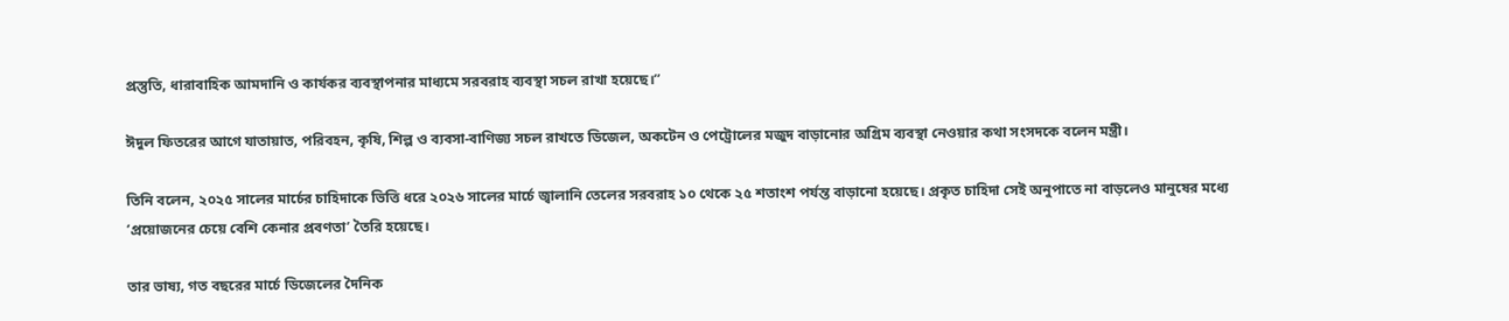প্রস্তুতি, ধারাবাহিক আমদানি ও কার্যকর ব্যবস্থাপনার মাধ্যমে সরবরাহ ব্যবস্থা সচল রাখা হয়েছে।”

ঈদুল ফিতরের আগে যাতায়াত, পরিবহন, কৃষি, শিল্প ও ব্যবসা-বাণিজ্য সচল রাখতে ডিজেল, অকটেন ও পেট্রোলের মজুদ বাড়ানোর অগ্রিম ব্যবস্থা নেওয়ার কথা সংসদকে বলেন মন্ত্রী।

তিনি বলেন, ২০২৫ সালের মার্চের চাহিদাকে ভিত্তি ধরে ২০২৬ সালের মার্চে জ্বালানি তেলের সরবরাহ ১০ থেকে ২৫ শতাংশ পর্যন্ত বাড়ানো হয়েছে। প্রকৃত চাহিদা সেই অনুপাতে না বাড়লেও মানুষের মধ্যে ‘প্রয়োজনের চেয়ে বেশি কেনার প্রবণতা’ তৈরি হয়েছে।

তার ভাষ্য, গত বছরের মার্চে ডিজেলের দৈনিক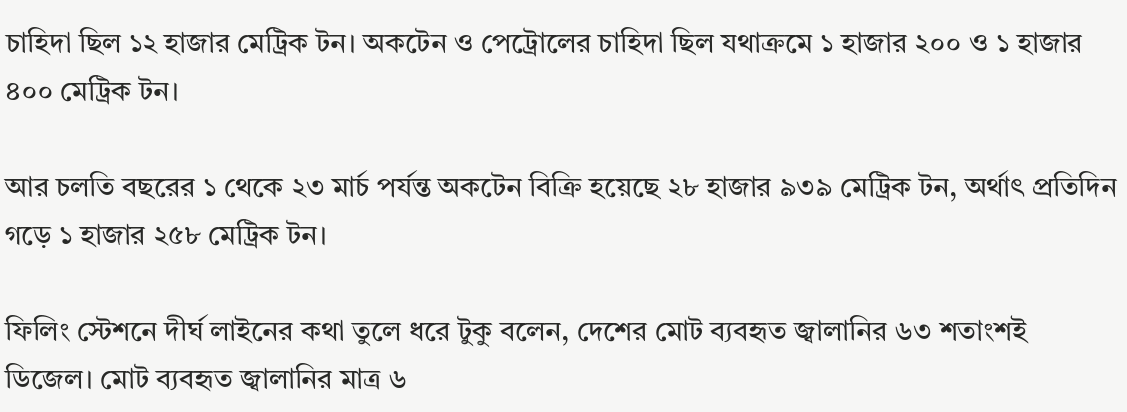চাহিদা ছিল ১২ হাজার মেট্রিক টন। অকটেন ও পেট্রোলের চাহিদা ছিল যথাক্রমে ১ হাজার ২০০ ও ১ হাজার ৪০০ মেট্রিক টন।

আর চলতি বছরের ১ থেকে ২৩ মার্চ পর্যন্ত অকটেন বিক্রি হয়েছে ২৮ হাজার ৯৩৯ মেট্রিক টন, অর্থাৎ প্রতিদিন গড়ে ১ হাজার ২৫৮ মেট্রিক টন।

ফিলিং স্টেশনে দীর্ঘ লাইনের কথা তুলে ধরে টুকু বলেন, দেশের মোট ব্যবহৃত জ্বালানির ৬৩ শতাংশই ডিজেল। মোট ব্যবহৃত জ্বালানির মাত্র ৬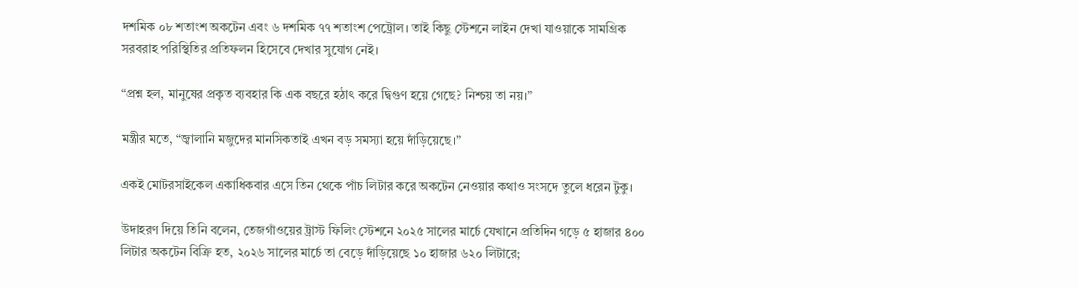দশমিক ০৮ শতাংশ অকটেন এবং ৬ দশমিক ৭৭ শতাংশ পেট্রোল। তাই কিছু স্টেশনে লাইন দেখা যাওয়াকে সামগ্রিক সরবরাহ পরিস্থিতির প্রতিফলন হিসেবে দেখার সুযোগ নেই।

“প্রশ্ন হল, মানুষের প্রকৃত ব্যবহার কি এক বছরে হঠাৎ করে দ্বিগুণ হয়ে গেছে? নিশ্চয় তা নয়।”

মন্ত্রীর মতে, “জ্বালানি মজুদের মানসিকতাই এখন বড় সমস্যা হয়ে দাঁড়িয়েছে।”

একই মোটরসাইকেল একাধিকবার এসে তিন থেকে পাঁচ লিটার করে অকটেন নেওয়ার কথাও সংসদে তুলে ধরেন টুকু।

উদাহরণ দিয়ে তিনি বলেন, তেজগাঁওয়ের ট্রাস্ট ফিলিং স্টেশনে ২০২৫ সালের মার্চে যেখানে প্রতিদিন গড়ে ৫ হাজার ৪০০ লিটার অকটেন বিক্রি হত, ২০২৬ সালের মার্চে তা বেড়ে দাঁড়িয়েছে ১০ হাজার ৬২০ লিটারে;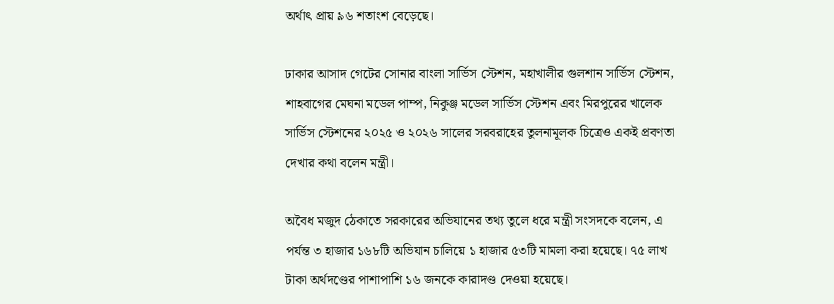অর্থাৎ প্রায় ৯৬ শতাংশ বেড়েছে।

ঢাকার আসাদ গেটের সোনার বাংলা সার্ভিস স্টেশন, মহাখালীর গুলশান সার্ভিস স্টেশন, শাহবাগের মেঘনা মডেল পাম্প, নিকুঞ্জ মডেল সার্ভিস স্টেশন এবং মিরপুরের খালেক সার্ভিস স্টেশনের ২০২৫ ও ২০২৬ সালের সরবরাহের তুলনামূলক চিত্রেও একই প্রবণতা দেখার কথা বলেন মন্ত্রী।

অবৈধ মজুদ ঠেকাতে সরকারের অভিযানের তথ্য তুলে ধরে মন্ত্রী সংসদকে বলেন, এ পর্যন্ত ৩ হাজার ১৬৮টি অভিযান চালিয়ে ১ হাজার ৫৩টি মামলা করা হয়েছে। ৭৫ লাখ টাকা অর্থদণ্ডের পাশাপাশি ১৬ জনকে কারাদণ্ড দেওয়া হয়েছে।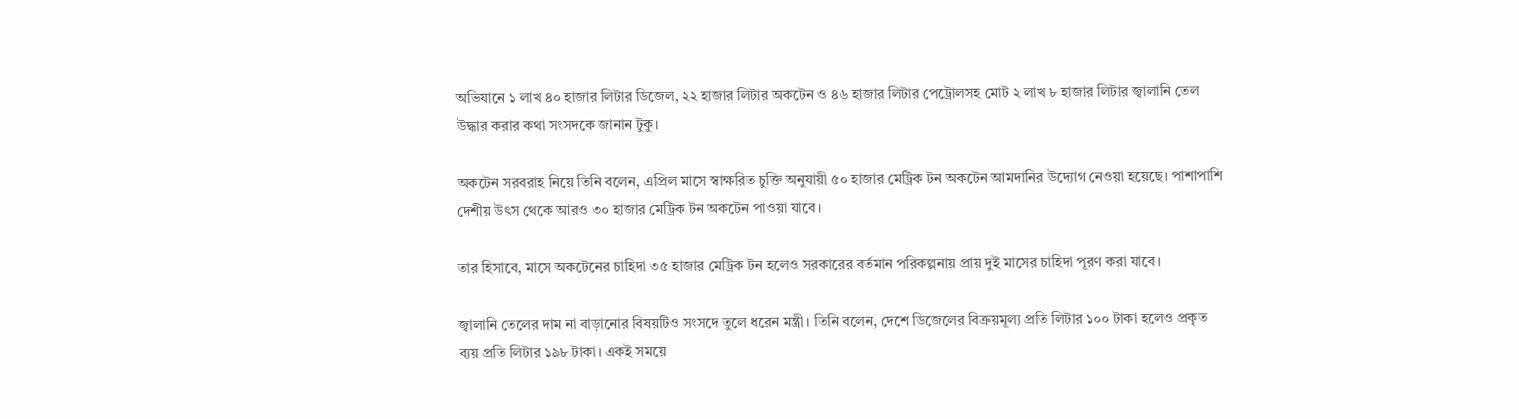অভিযানে ১ লাখ ৪০ হাজার লিটার ডিজেল, ২২ হাজার লিটার অকটেন ও ৪৬ হাজার লিটার পেট্রোলসহ মোট ২ লাখ ৮ হাজার লিটার জ্বালানি তেল উদ্ধার করার কথা সংসদকে জানান টুকু।

অকটেন সরবরাহ নিয়ে তিনি বলেন, এপ্রিল মাসে স্বাক্ষরিত চুক্তি অনুযায়ী ৫০ হাজার মেট্রিক টন অকটেন আমদানির উদ্যোগ নেওয়া হয়েছে। পাশাপাশি দেশীয় উৎস থেকে আরও ৩০ হাজার মেট্রিক টন অকটেন পাওয়া যাবে।

তার হিসাবে, মাসে অকটেনের চাহিদা ৩৫ হাজার মেট্রিক টন হলেও সরকারের বর্তমান পরিকল্পনায় প্রায় দুই মাসের চাহিদা পূরণ করা যাবে।

জ্বালানি তেলের দাম না বাড়ানোর বিষয়টিও সংসদে তুলে ধরেন মন্ত্রী। তিনি বলেন, দেশে ডিজেলের বিক্রয়মূল্য প্রতি লিটার ১০০ টাকা হলেও প্রকৃত ব্যয় প্রতি লিটার ১৯৮ টাকা। একই সময়ে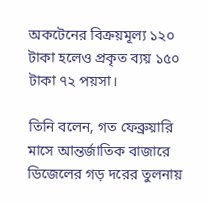অকটেনের বিক্রয়মূল্য ১২০ টাকা হলেও প্রকৃত ব্যয় ১৫০ টাকা ৭২ পয়সা।

তিনি বলেন, গত ফেব্রুয়ারি মাসে আন্তর্জাতিক বাজারে ডিজেলের গড় দরের তুলনায়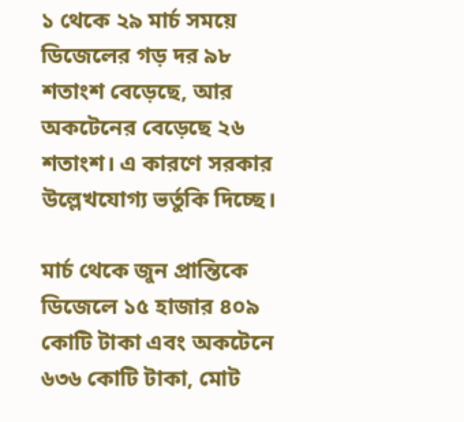১ থেকে ২৯ মার্চ সময়ে ডিজেলের গড় দর ৯৮ শতাংশ বেড়েছে, আর অকটেনের বেড়েছে ২৬ শতাংশ। এ কারণে সরকার উল্লেখযোগ্য ভর্তুকি দিচ্ছে।

মার্চ থেকে জুন প্রান্তিকে ডিজেলে ১৫ হাজার ৪০৯ কোটি টাকা এবং অকটেনে ৬৩৬ কোটি টাকা, মোট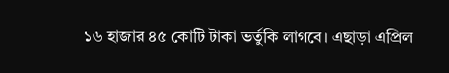১৬ হাজার ৪৫ কোটি টাকা ভর্তুকি লাগবে। এছাড়া এপ্রিল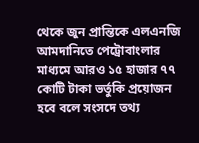থেকে জুন প্রান্তিকে এলএনজি আমদানিতে পেট্রোবাংলার মাধ্যমে আরও ১৫ হাজার ৭৭ কোটি টাকা ভর্তুকি প্রয়োজন হবে বলে সংসদে তথ্য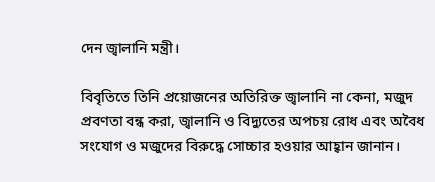দেন জ্বালানি মন্ত্রী।

বিবৃতিতে তিনি প্রয়োজনের অতিরিক্ত জ্বালানি না কেনা, মজুদ প্রবণতা বন্ধ করা, জ্বালানি ও বিদ্যুতের অপচয় রোধ এবং অবৈধ সংযোগ ও মজুদের বিরুদ্ধে সোচ্চার হওয়ার আহ্বান জানান।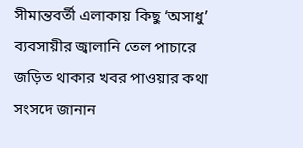সীমান্তবর্তী এলাকায় কিছু ‘অসাধু’ ব্যবসায়ীর জ্বালানি তেল পাচারে জড়িত থাকার খবর পাওয়ার কথা সংসদে জানান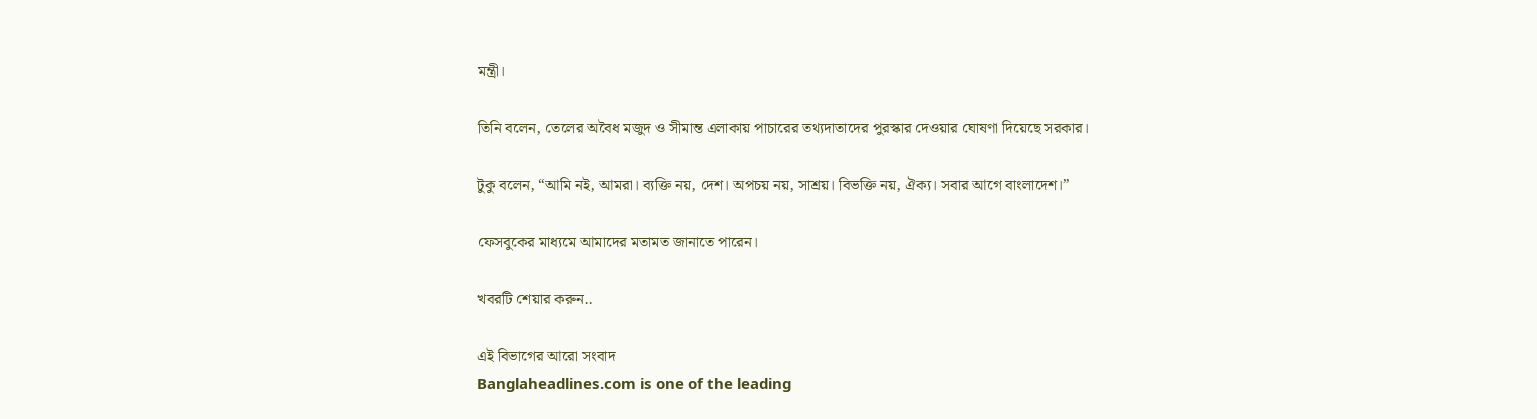মন্ত্রী।

তিনি বলেন, তেলের অবৈধ মজুদ ও সীমান্ত এলাকায় পাচারের তথ্যদাতাদের পুরস্কার দেওয়ার ঘোষণা দিয়েছে সরকার।

টুকু বলেন, “আমি নই, আমরা। ব্যক্তি নয়, দেশ। অপচয় নয়, সাশ্রয়। বিভক্তি নয়, ঐক্য। সবার আগে বাংলাদেশ।”

ফেসবুকের মাধ্যমে আমাদের মতামত জানাতে পারেন।

খবরটি শেয়ার করুন..

এই বিভাগের আরো সংবাদ
Banglaheadlines.com is one of the leading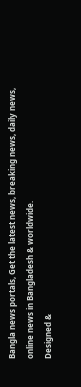Bangla news portals, Get the latest news, breaking news, daily news, online news in Bangladesh & worldwide.
Designed &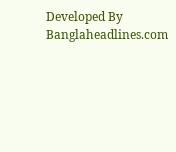Developed By Banglaheadlines.com